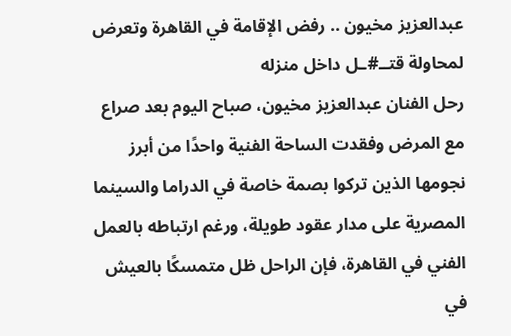عبدالعزيز مخيون .. رفض الإقامة في القاهرة وتعرض لمحاولة قتــ#ـل داخل منزله
رحل الفنان عبدالعزيز مخيون، صباح اليوم بعد صراع مع المرض وفقدت الساحة الفنية واحدًا من أبرز نجومها الذين تركوا بصمة خاصة في الدراما والسينما المصرية على مدار عقود طويلة، ورغم ارتباطه بالعمل الفني في القاهرة، فإن الراحل ظل متمسكًا بالعيش في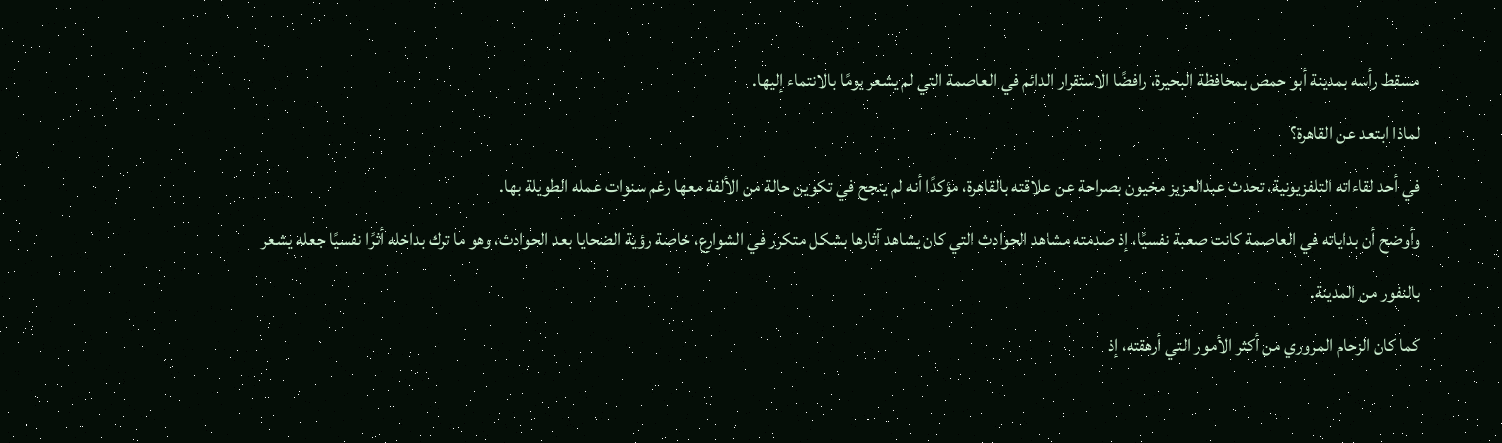مسقط رأسه بمدينة أبو حمص بمحافظة البحيرة، رافضًا الاستقرار الدائم في العاصمة التي لم يشعر يومًا بالانتماء إليها.
لماذا ابتعد عن القاهرة؟
في أحد لقاءاته التلفزيونية، تحدث عبدالعزيز مخيون بصراحة عن علاقته بالقاهرة، مؤكدًا أنه لم ينجح في تكوين حالة من الألفة معها رغم سنوات عمله الطويلة بها.
وأوضح أن بداياته في العاصمة كانت صعبة نفسيًا، إذ صدمته مشاهد الحوادث التي كان يشاهد آثارها بشكل متكرر في الشوارع، خاصة رؤية الضحايا بعد الحوادث، وهو ما ترك بداخله أثرًا نفسيًا جعله يشعر بالنفور من المدينة.
كما كان الزحام المروري من أكثر الأمور التي أرهقته، إذ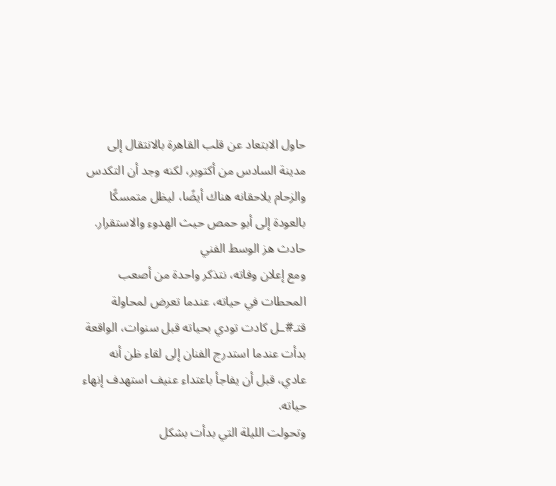حاول الابتعاد عن قلب القاهرة بالانتقال إلى مدينة السادس من أكتوبر، لكنه وجد أن التكدس والزحام يلاحقانه هناك أيضًا، ليظل متمسكًا بالعودة إلى أبو حمص حيث الهدوء والاستقرار.
حادث هز الوسط الفني
ومع إعلان وفاته، نتذكر واحدة من أصعب المحطات في حياته، عندما تعرض لمحاولة قتـ#ـل كادت تودي بحياته قبل سنوات، الواقعة بدأت عندما استدرج الفنان إلى لقاء ظن أنه عادي، قبل أن يفاجأ باعتداء عنيف استهدف إنهاء حياته.
وتحولت الليلة التي بدأت بشكل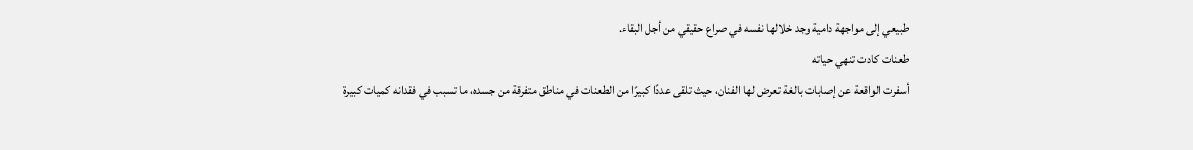طبيعي إلى مواجهة دامية وجد خلالها نفسه في صراع حقيقي من أجل البقاء.
طعنات كادت تنهي حياته
أسفرت الواقعة عن إصابات بالغة تعرض لها الفنان، حيث تلقى عددًا كبيرًا من الطعنات في مناطق متفرقة من جسده، ما تسبب في فقدانه كميات كبيرة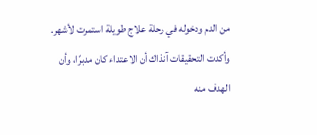من الدم ودخوله في رحلة علاج طويلة استمرت لأشهر.
وأكدت التحقيقات آنذاك أن الاعتداء كان مدبرًا، وأن الهدف منه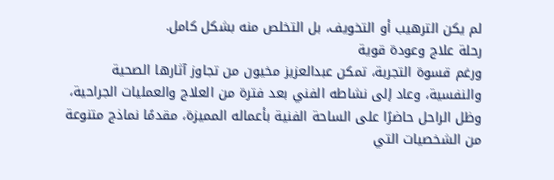لم يكن الترهيب أو التخويف، بل التخلص منه بشكل كامل.
رحلة علاج وعودة قوية
ورغم قسوة التجربة، تمكن عبدالعزيز مخيون من تجاوز آثارها الصحية والنفسية، وعاد إلى نشاطه الفني بعد فترة من العلاج والعمليات الجراحية، وظل الراحل حاضرًا على الساحة الفنية بأعماله المميزة، مقدمًا نماذج متنوعة من الشخصيات التي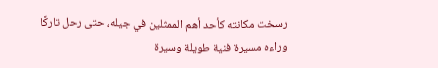رسخت مكانته كأحد أهم الممثلين في جيله، حتى رحل تاركًا وراءه مسيرة فنية طويلة وسيرة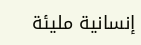إنسانية مليئة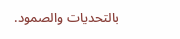بالتحديات والصمود.